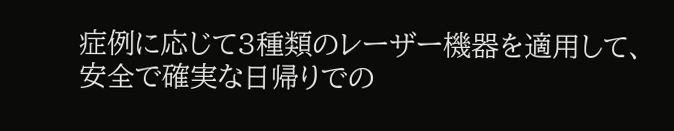症例に応じて3種類のレーザー機器を適用して、
安全で確実な日帰りでの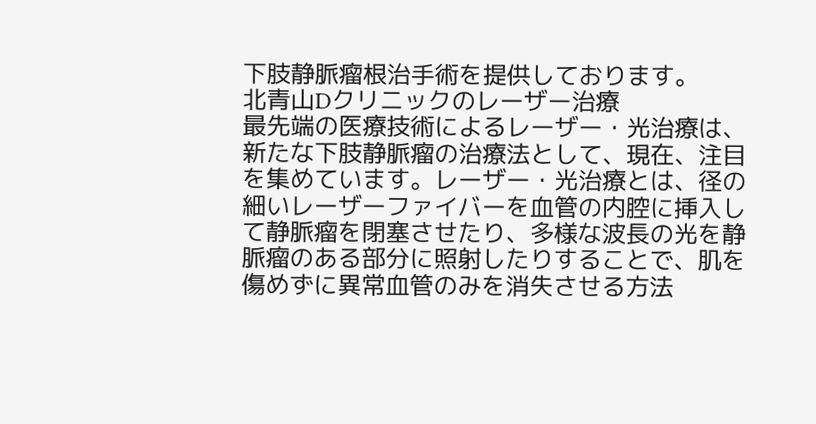下肢静脈瘤根治手術を提供しております。
北青山Dクリニックのレーザー治療
最先端の医療技術によるレーザー・光治療は、新たな下肢静脈瘤の治療法として、現在、注目を集めています。レーザー・光治療とは、径の細いレーザーファイバーを血管の内腔に挿入して静脈瘤を閉塞させたり、多様な波長の光を静脈瘤のある部分に照射したりすることで、肌を傷めずに異常血管のみを消失させる方法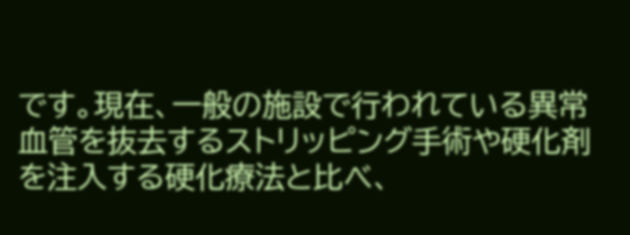です。現在、一般の施設で行われている異常血管を抜去するストリッピング手術や硬化剤を注入する硬化療法と比べ、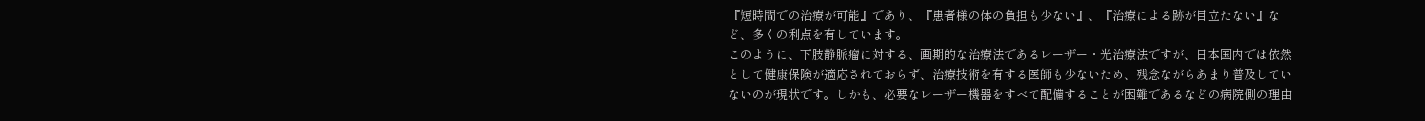『短時間での治療が可能』であり、『患者様の体の負担も少ない』、『治療による跡が目立たない』など、多くの利点を有しています。
このように、下肢静脈瘤に対する、画期的な治療法であるレーザー・光治療法ですが、日本国内では依然として健康保険が適応されておらず、治療技術を有する医師も少ないため、残念ながらあまり普及していないのが現状です。しかも、必要なレーザー機器をすべて配備することが困難であるなどの病院側の理由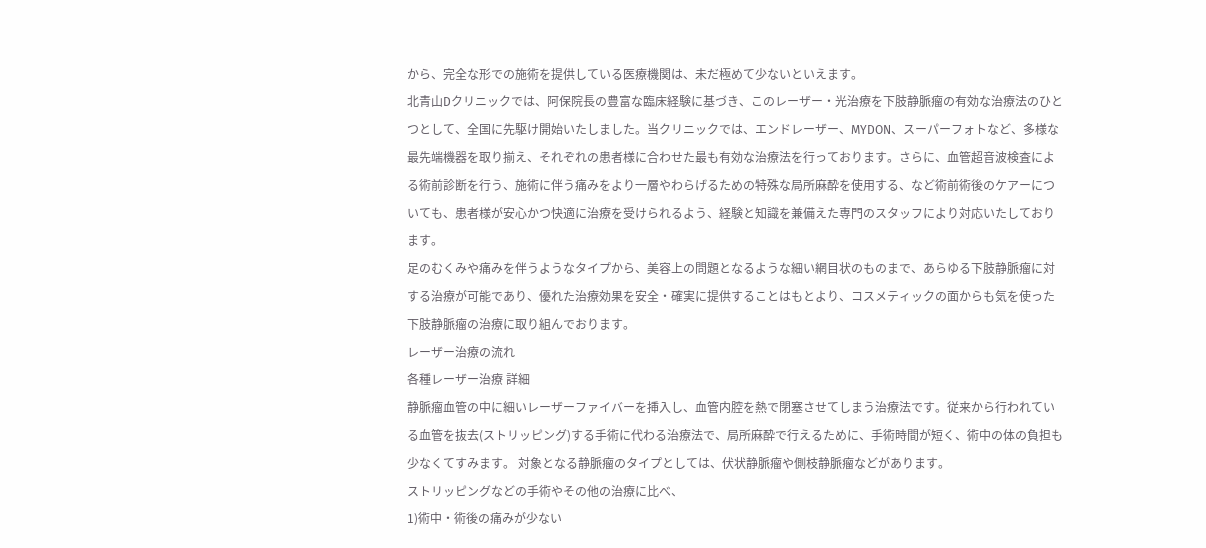から、完全な形での施術を提供している医療機関は、未だ極めて少ないといえます。
北青山Dクリニックでは、阿保院長の豊富な臨床経験に基づき、このレーザー・光治療を下肢静脈瘤の有効な治療法のひとつとして、全国に先駆け開始いたしました。当クリニックでは、エンドレーザー、MYDON、スーパーフォトなど、多様な最先端機器を取り揃え、それぞれの患者様に合わせた最も有効な治療法を行っております。さらに、血管超音波検査による術前診断を行う、施術に伴う痛みをより一層やわらげるための特殊な局所麻酔を使用する、など術前術後のケアーについても、患者様が安心かつ快適に治療を受けられるよう、経験と知識を兼備えた専門のスタッフにより対応いたしております。
足のむくみや痛みを伴うようなタイプから、美容上の問題となるような細い網目状のものまで、あらゆる下肢静脈瘤に対する治療が可能であり、優れた治療効果を安全・確実に提供することはもとより、コスメティックの面からも気を使った下肢静脈瘤の治療に取り組んでおります。
レーザー治療の流れ
各種レーザー治療 詳細
静脈瘤血管の中に細いレーザーファイバーを挿入し、血管内腔を熱で閉塞させてしまう治療法です。従来から行われている血管を抜去(ストリッピング)する手術に代わる治療法で、局所麻酔で行えるために、手術時間が短く、術中の体の負担も少なくてすみます。 対象となる静脈瘤のタイプとしては、伏状静脈瘤や側枝静脈瘤などがあります。
ストリッピングなどの手術やその他の治療に比べ、
1)術中・術後の痛みが少ない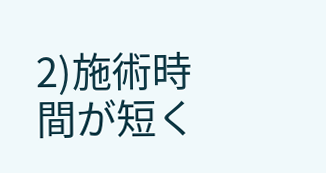2)施術時間が短く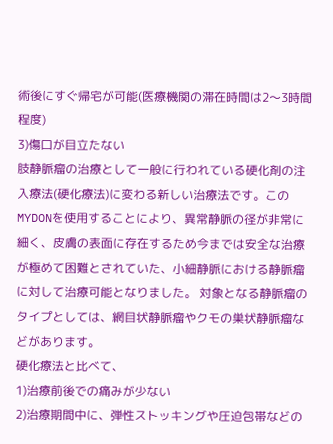術後にすぐ帰宅が可能(医療機関の滞在時間は2〜3時間程度)
3)傷口が目立たない
肢静脈瘤の治療として一般に行われている硬化剤の注入療法(硬化療法)に変わる新しい治療法です。このMYDONを使用することにより、異常静脈の径が非常に細く、皮膚の表面に存在するため今までは安全な治療が極めて困難とされていた、小細静脈における静脈瘤に対して治療可能となりました。 対象となる静脈瘤のタイプとしては、網目状静脈瘤やクモの巣状静脈瘤などがあります。
硬化療法と比べて、
1)治療前後での痛みが少ない
2)治療期間中に、弾性ストッキングや圧迫包帯などの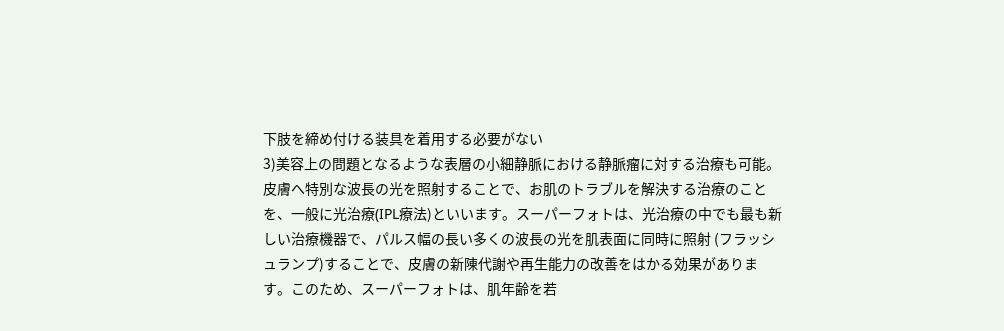下肢を締め付ける装具を着用する必要がない
3)美容上の問題となるような表層の小細静脈における静脈瘤に対する治療も可能。
皮膚へ特別な波長の光を照射することで、お肌のトラブルを解決する治療のことを、一般に光治療(IPL療法)といいます。スーパーフォトは、光治療の中でも最も新しい治療機器で、パルス幅の長い多くの波長の光を肌表面に同時に照射 (フラッシュランプ)することで、皮膚の新陳代謝や再生能力の改善をはかる効果があります。このため、スーパーフォトは、肌年齢を若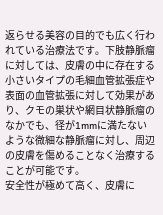返らせる美容の目的でも広く行われている治療法です。下肢静脈瘤に対しては、皮膚の中に存在する小さいタイプの毛細血管拡張症や表面の血管拡張に対して効果があり、クモの巣状や網目状静脈瘤のなかでも、径が1mmに満たないような微細な静脈瘤に対し、周辺の皮膚を傷めることなく治療することが可能です。
安全性が極めて高く、皮膚に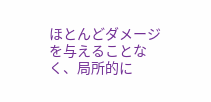ほとんどダメージを与えることなく、局所的に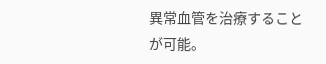異常血管を治療することが可能。